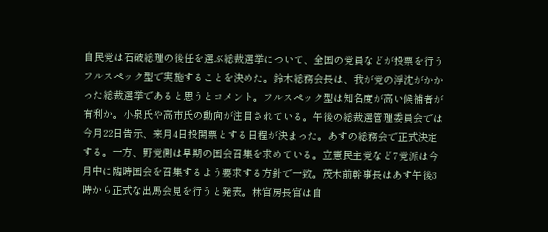自民党は石破総理の後任を選ぶ総裁選挙について、全国の党員などが投票を行うフルスペック型で実施することを決めた。鈴木総務会長は、我が党の浮沈がかかった総裁選挙であると思うとコメント。フルスペック型は知名度が高い候補者が有利か。小泉氏や高市氏の動向が注目されている。午後の総裁選管理委員会では今月22日告示、来月4日投開票とする日程が決まった。あすの総務会で正式決定する。一方、野党側は早期の国会召集を求めている。立憲民主党など7党派は今月中に臨時国会を召集するよう要求する方針で一致。茂木前幹事長はあす午後3時から正式な出馬会見を行うと発表。林官房長官は自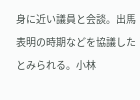身に近い議員と会談。出馬表明の時期などを協議したとみられる。小林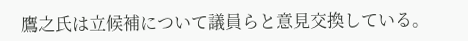鷹之氏は立候補について議員らと意見交換している。